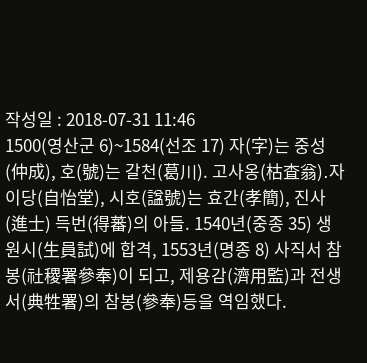작성일 : 2018-07-31 11:46
1500(영산군 6)~1584(선조 17) 자(字)는 중성(仲成), 호(號)는 갈천(葛川). 고사옹(枯査翁)․자이당(自怡堂), 시호(諡號)는 효간(孝簡), 진사(進士) 득번(得蕃)의 아들. 1540년(중종 35) 생원시(生員試)에 합격, 1553년(명종 8) 사직서 참봉(社稷署參奉)이 되고, 제용감(濟用監)과 전생서(典牲署)의 참봉(參奉)등을 역임했다.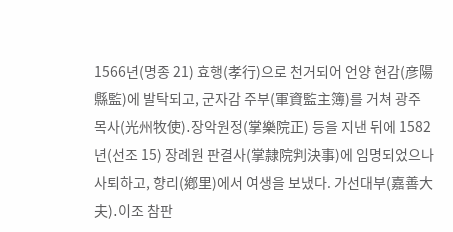1566년(명종 21) 효행(孝行)으로 천거되어 언양 현감(彦陽縣監)에 발탁되고, 군자감 주부(軍資監主簿)를 거쳐 광주 목사(光州牧使)․장악원정(掌樂院正) 등을 지낸 뒤에 1582년(선조 15) 장례원 판결사(掌隷院判決事)에 임명되었으나 사퇴하고, 향리(鄕里)에서 여생을 보냈다. 가선대부(嘉善大夫)․이조 참판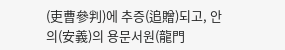(吏曹參判)에 추증(追贈)되고, 안의(安義)의 용문서원(龍門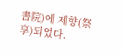書院)에 제향(祭享)되었다.